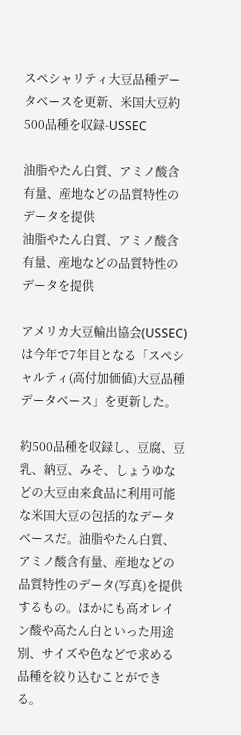スペシャリティ大豆品種データベースを更新、米国大豆約500品種を収録-USSEC

油脂やたん白質、アミノ酸含有量、産地などの品質特性のデータを提供
油脂やたん白質、アミノ酸含有量、産地などの品質特性のデータを提供

アメリカ大豆輸出協会(USSEC)は今年で7年目となる「スペシャルティ(高付加価値)大豆品種データベース」を更新した。

約500品種を収録し、豆腐、豆乳、納豆、みそ、しょうゆなどの大豆由来食品に利用可能な米国大豆の包括的なデータベースだ。油脂やたん白質、アミノ酸含有量、産地などの品質特性のデータ(写真)を提供するもの。ほかにも高オレイン酸や高たん白といった用途別、サイズや色などで求める品種を絞り込むことができる。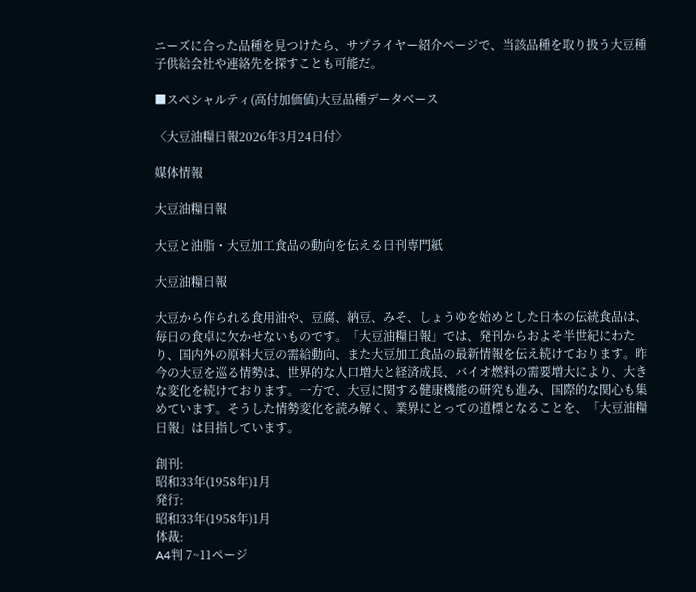ニーズに合った品種を見つけたら、サプライヤー紹介ページで、当該品種を取り扱う大豆種子供給会社や連絡先を探すことも可能だ。

■スペシャルティ(高付加価値)大豆品種データベース

〈大豆油糧日報2026年3月24日付〉

媒体情報

大豆油糧日報

大豆と油脂・大豆加工食品の動向を伝える日刊専門紙

大豆油糧日報

大豆から作られる食用油や、豆腐、納豆、みそ、しょうゆを始めとした日本の伝統食品は、毎日の食卓に欠かせないものです。「大豆油糧日報」では、発刊からおよそ半世紀にわたり、国内外の原料大豆の需給動向、また大豆加工食品の最新情報を伝え続けております。昨今の大豆を巡る情勢は、世界的な人口増大と経済成長、バイオ燃料の需要増大により、大きな変化を続けております。一方で、大豆に関する健康機能の研究も進み、国際的な関心も集めています。そうした情勢変化を読み解く、業界にとっての道標となることを、「大豆油糧日報」は目指しています。

創刊:
昭和33年(1958年)1月
発行:
昭和33年(1958年)1月
体裁:
A4判 7~11ページ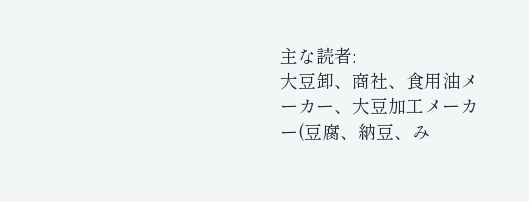主な読者:
大豆卸、商社、食用油メーカー、大豆加工メーカー(豆腐、納豆、み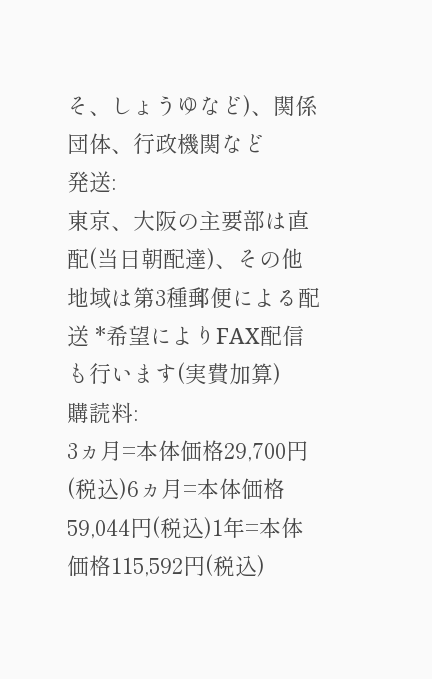そ、しょうゆなど)、関係団体、行政機関など
発送:
東京、大阪の主要部は直配(当日朝配達)、その他地域は第3種郵便による配送 *希望によりFAX配信も行います(実費加算)
購読料:
3ヵ月=本体価格29,700円(税込)6ヵ月=本体価格59,044円(税込)1年=本体価格115,592円(税込)